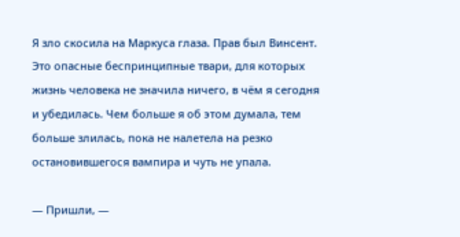Я зло скосила на Маркуса глаза. Прав был Винсент. Это опасные беспринципные твари, для которых жизнь человека не значила ничего, в чём я сегодня и убедилась. Чем больше я об этом думала, тем больше злилась, пока не налетела на резко остановившегося вампира и чуть не упала.

— Пришли, —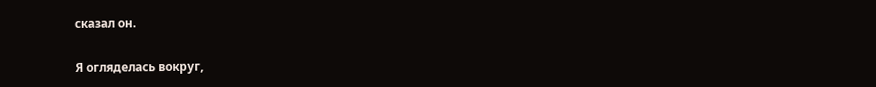сказал он.

Я огляделась вокруг,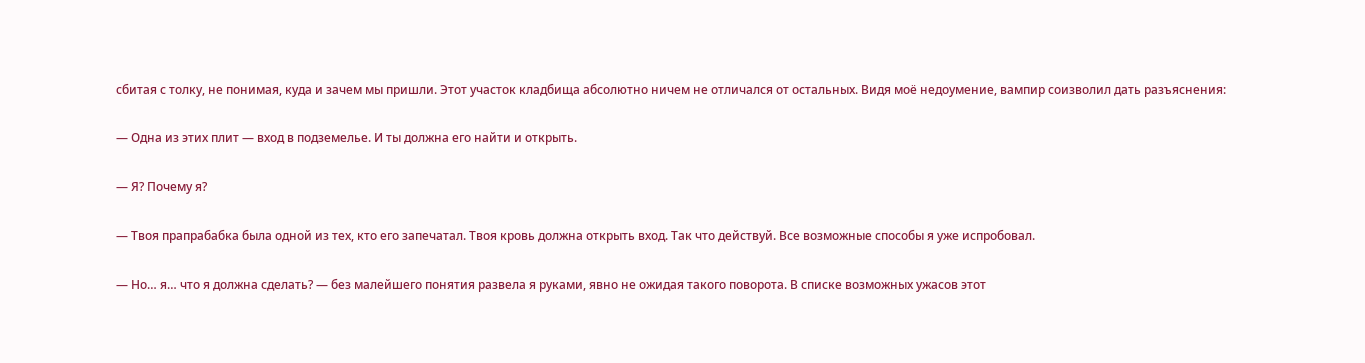сбитая с толку, не понимая, куда и зачем мы пришли. Этот участок кладбища абсолютно ничем не отличался от остальных. Видя моё недоумение, вампир соизволил дать разъяснения:

— Одна из этих плит — вход в подземелье. И ты должна его найти и открыть.

— Я? Почему я?

— Твоя прапрабабка была одной из тех, кто его запечатал. Твоя кровь должна открыть вход. Так что действуй. Все возможные способы я уже испробовал.

— Но… я… что я должна сделать? — без малейшего понятия развела я руками, явно не ожидая такого поворота. В списке возможных ужасов этот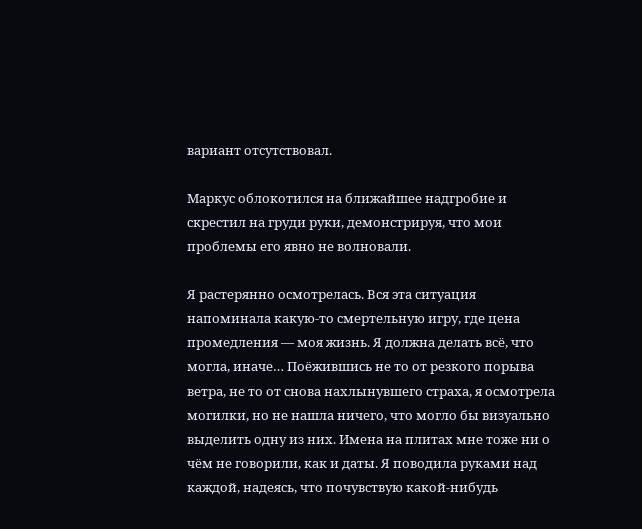вариант отсутствовал.

Маркус облокотился на ближайшее надгробие и скрестил на груди руки, демонстрируя, что мои проблемы его явно не волновали.

Я растерянно осмотрелась. Вся эта ситуация напоминала какую-то смертельную игру, где цена промедления — моя жизнь. Я должна делать всё, что могла, иначе… Поёжившись не то от резкого порыва ветра, не то от снова нахлынувшего страха, я осмотрела могилки, но не нашла ничего, что могло бы визуально выделить одну из них. Имена на плитах мне тоже ни о чём не говорили, как и даты. Я поводила руками над каждой, надеясь, что почувствую какой-нибудь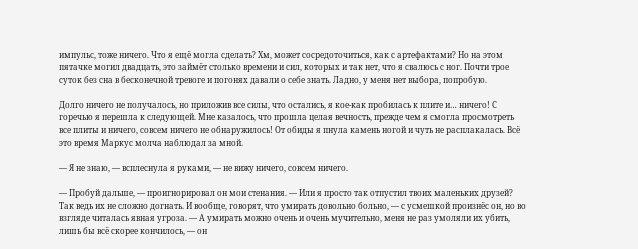импульс, тоже ничего. Что я ещё могла сделать? Хм, может сосредоточиться, как с артефактами? Но на этом пятачке могил двадцать, это займёт столько времени и сил, которых и так нет, что я свалюсь с ног. Почти трое суток без сна в бесконечной тревоге и погонях давали о себе знать. Ладно, у меня нет выбора, попробую.

Долго ничего не получалось, но приложив все силы, что остались, я кое-как пробилась к плите и… ничего! С горечью я перешла к следующей. Мне казалось, что прошла целая вечность, прежде чем я смогла просмотреть все плиты и ничего, совсем ничего не обнаружилось! От обиды я пнула камень ногой и чуть не расплакалась. Всё это время Маркус молча наблюдал за мной.

— Я не знаю, — всплеснула я руками, — не вижу ничего, совсем ничего.

— Пробуй дальше, — проигнорировал он мои стенания. — Или я просто так отпустил твоих маленьких друзей? Так ведь их не сложно догнать. И вообще, говорят, что умирать довольно больно, — с усмешкой произнёс он, но во взгляде читалась явная угроза. — А умирать можно очень и очень мучительно, меня не раз умоляли их убить, лишь бы всё скорее кончилось, — он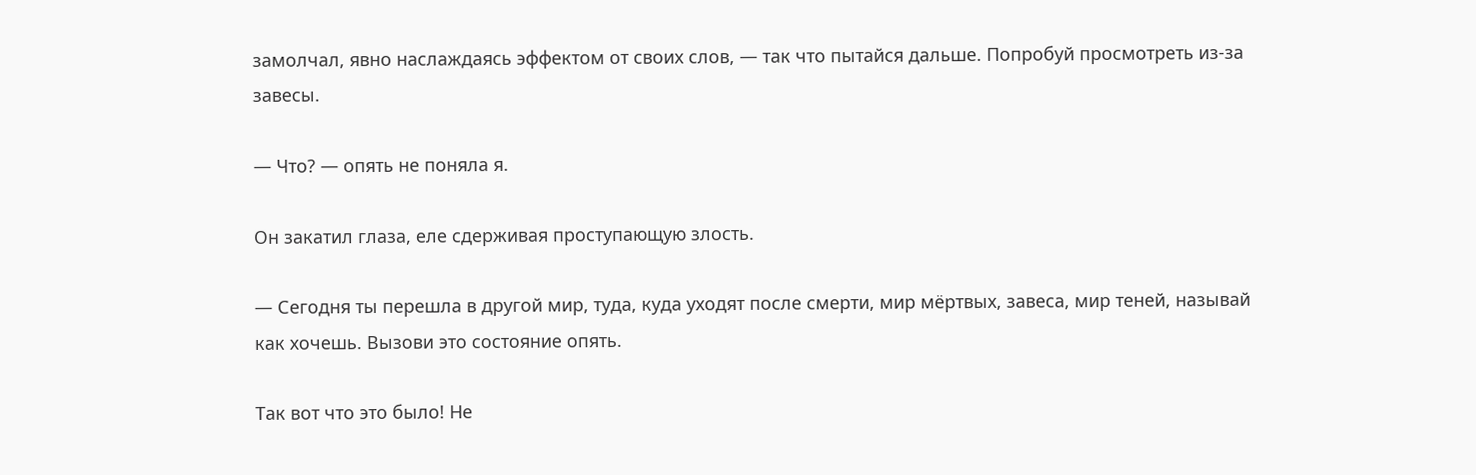замолчал, явно наслаждаясь эффектом от своих слов, — так что пытайся дальше. Попробуй просмотреть из-за завесы.

— Что? — опять не поняла я.

Он закатил глаза, еле сдерживая проступающую злость.

— Сегодня ты перешла в другой мир, туда, куда уходят после смерти, мир мёртвых, завеса, мир теней, называй как хочешь. Вызови это состояние опять.

Так вот что это было! Не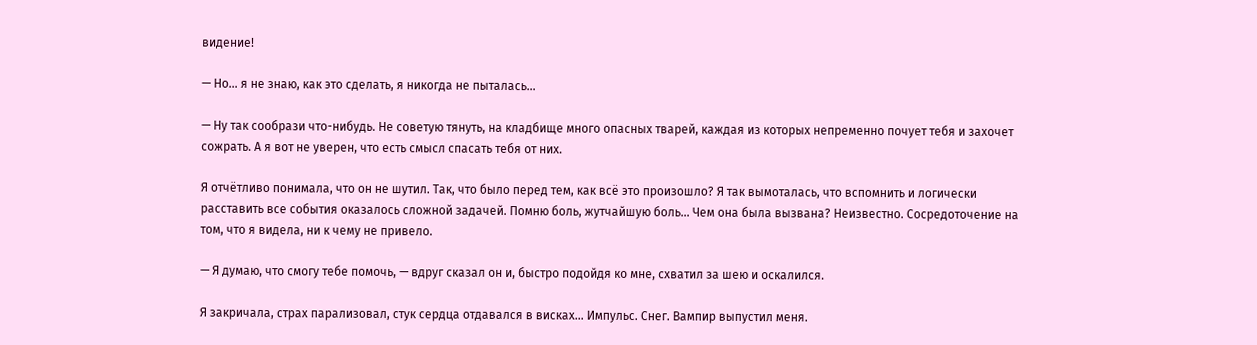видение!

— Но… я не знаю, как это сделать, я никогда не пыталась…

— Ну так сообрази что-нибудь. Не советую тянуть, на кладбище много опасных тварей, каждая из которых непременно почует тебя и захочет сожрать. А я вот не уверен, что есть смысл спасать тебя от них.

Я отчётливо понимала, что он не шутил. Так, что было перед тем, как всё это произошло? Я так вымоталась, что вспомнить и логически расставить все события оказалось сложной задачей. Помню боль, жутчайшую боль… Чем она была вызвана? Неизвестно. Сосредоточение на том, что я видела, ни к чему не привело.

— Я думаю, что смогу тебе помочь, — вдруг сказал он и, быстро подойдя ко мне, схватил за шею и оскалился.

Я закричала, страх парализовал, стук сердца отдавался в висках… Импульс. Снег. Вампир выпустил меня.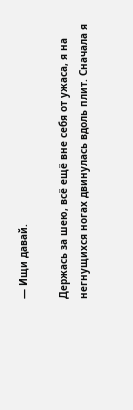— Ищи давай.

Держась за шею, всё ещё вне себя от ужаса, я на негнущихся ногах двинулась вдоль плит. Сначала я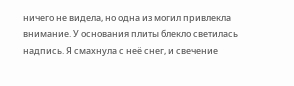ничего не видела, но одна из могил привлекла внимание. У основания плиты блекло светилась надпись. Я смахнула с неё снег, и свечение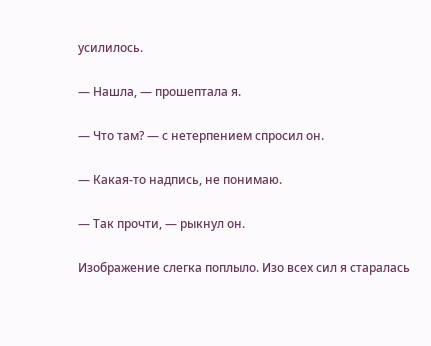усилилось.

— Нашла, — прошептала я.

— Что там? — с нетерпением спросил он.

— Какая-то надпись, не понимаю.

— Так прочти, — рыкнул он.

Изображение слегка поплыло. Изо всех сил я старалась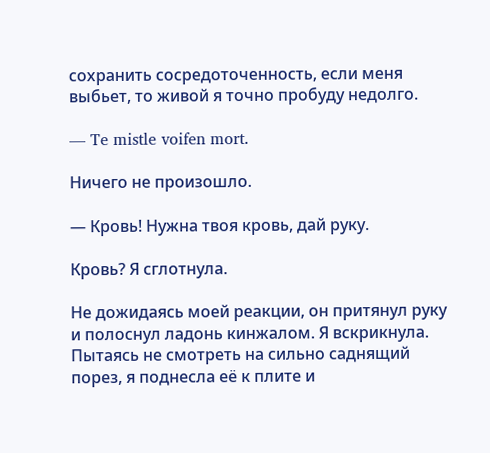сохранить сосредоточенность, если меня выбьет, то живой я точно пробуду недолго.

— Te mistle voifen mort.

Ничего не произошло.

— Кровь! Нужна твоя кровь, дай руку.

Кровь? Я сглотнула.

Не дожидаясь моей реакции, он притянул руку и полоснул ладонь кинжалом. Я вскрикнула. Пытаясь не смотреть на сильно саднящий порез, я поднесла её к плите и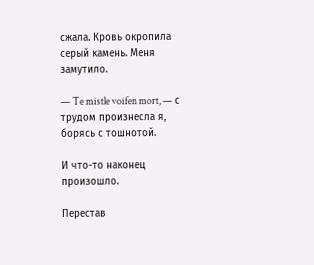сжала. Кровь окропила серый камень. Меня замутило.

— Te mistle voifen mort, — с трудом произнесла я, борясь с тошнотой.

И что-то наконец произошло.

Перестав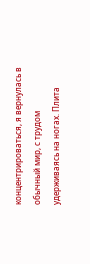концентрироваться, я вернулась в обычный мир, с трудом удерживаясь на ногах. Плита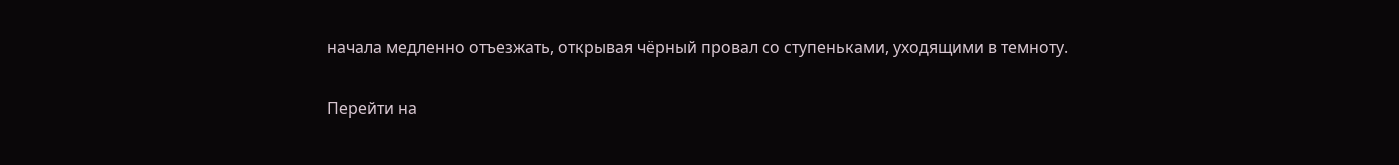начала медленно отъезжать, открывая чёрный провал со ступеньками, уходящими в темноту.

Перейти на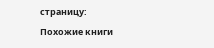страницу:

Похожие книги